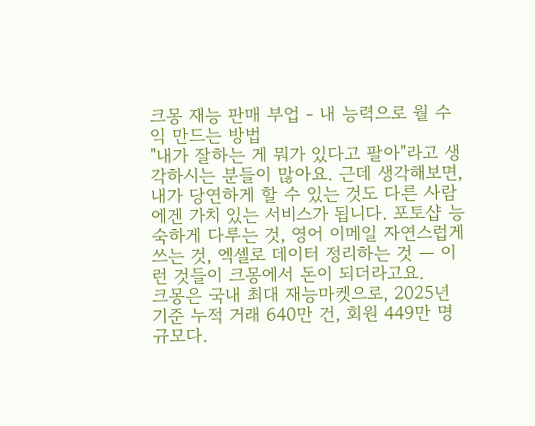크몽 재능 판매 부업 - 내 능력으로 월 수익 만드는 방법
"내가 잘하는 게 뭐가 있다고 팔아"라고 생각하시는 분들이 많아요. 근데 생각해보면, 내가 당연하게 할 수 있는 것도 다른 사람에겐 가치 있는 서비스가 됩니다. 포토샵 능숙하게 다루는 것, 영어 이메일 자연스럽게 쓰는 것, 엑셀로 데이터 정리하는 것 — 이런 것들이 크몽에서 돈이 되더라고요.
크몽은 국내 최대 재능마켓으로, 2025년 기준 누적 거래 640만 건, 회원 449만 명 규모다.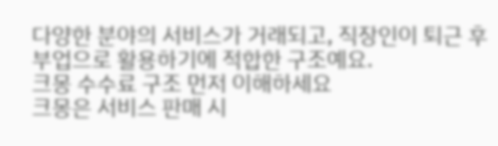다양한 분야의 서비스가 거래되고, 직장인이 퇴근 후 부업으로 활용하기에 적합한 구조예요.
크몽 수수료 구조 먼저 이해하세요
크몽은 서비스 판매 시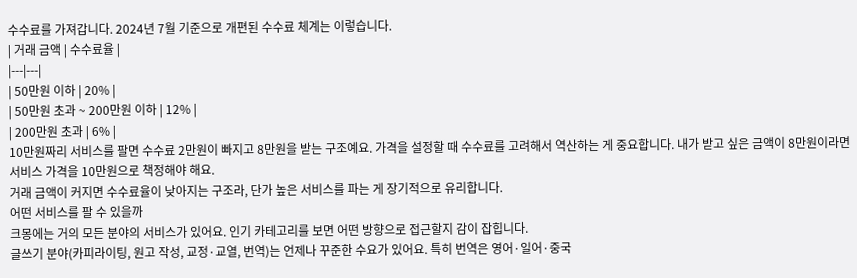수수료를 가져갑니다. 2024년 7월 기준으로 개편된 수수료 체계는 이렇습니다.
| 거래 금액 | 수수료율 |
|---|---|
| 50만원 이하 | 20% |
| 50만원 초과 ~ 200만원 이하 | 12% |
| 200만원 초과 | 6% |
10만원짜리 서비스를 팔면 수수료 2만원이 빠지고 8만원을 받는 구조예요. 가격을 설정할 때 수수료를 고려해서 역산하는 게 중요합니다. 내가 받고 싶은 금액이 8만원이라면 서비스 가격을 10만원으로 책정해야 해요.
거래 금액이 커지면 수수료율이 낮아지는 구조라, 단가 높은 서비스를 파는 게 장기적으로 유리합니다.
어떤 서비스를 팔 수 있을까
크몽에는 거의 모든 분야의 서비스가 있어요. 인기 카테고리를 보면 어떤 방향으로 접근할지 감이 잡힙니다.
글쓰기 분야(카피라이팅, 원고 작성, 교정·교열, 번역)는 언제나 꾸준한 수요가 있어요. 특히 번역은 영어·일어·중국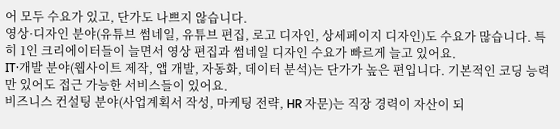어 모두 수요가 있고, 단가도 나쁘지 않습니다.
영상·디자인 분야(유튜브 썸네일, 유튜브 편집, 로고 디자인, 상세페이지 디자인)도 수요가 많습니다. 특히 1인 크리에이터들이 늘면서 영상 편집과 썸네일 디자인 수요가 빠르게 늘고 있어요.
IT·개발 분야(웹사이트 제작, 앱 개발, 자동화, 데이터 분석)는 단가가 높은 편입니다. 기본적인 코딩 능력만 있어도 접근 가능한 서비스들이 있어요.
비즈니스 컨설팅 분야(사업계획서 작성, 마케팅 전략, HR 자문)는 직장 경력이 자산이 되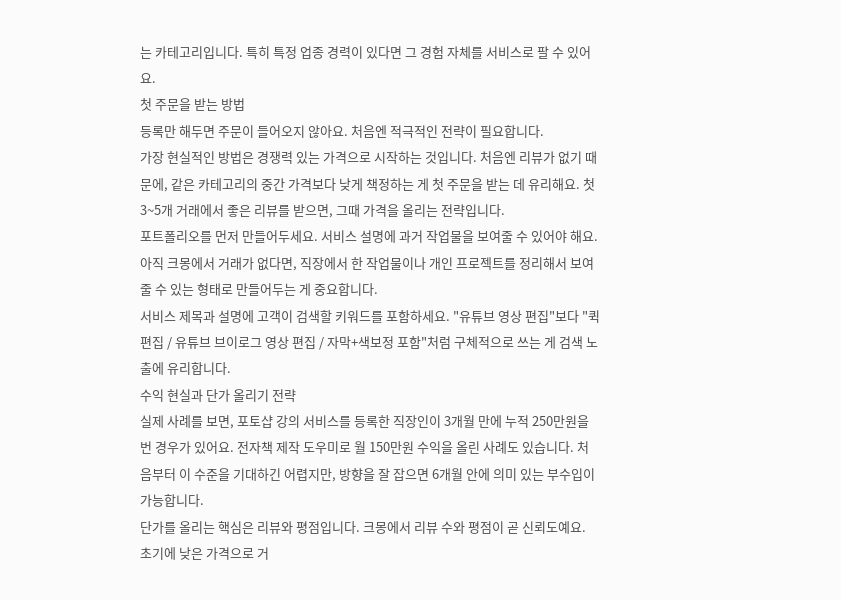는 카테고리입니다. 특히 특정 업종 경력이 있다면 그 경험 자체를 서비스로 팔 수 있어요.
첫 주문을 받는 방법
등록만 해두면 주문이 들어오지 않아요. 처음엔 적극적인 전략이 필요합니다.
가장 현실적인 방법은 경쟁력 있는 가격으로 시작하는 것입니다. 처음엔 리뷰가 없기 때문에, 같은 카테고리의 중간 가격보다 낮게 책정하는 게 첫 주문을 받는 데 유리해요. 첫 3~5개 거래에서 좋은 리뷰를 받으면, 그때 가격을 올리는 전략입니다.
포트폴리오를 먼저 만들어두세요. 서비스 설명에 과거 작업물을 보여줄 수 있어야 해요. 아직 크몽에서 거래가 없다면, 직장에서 한 작업물이나 개인 프로젝트를 정리해서 보여줄 수 있는 형태로 만들어두는 게 중요합니다.
서비스 제목과 설명에 고객이 검색할 키워드를 포함하세요. "유튜브 영상 편집"보다 "퀵편집 / 유튜브 브이로그 영상 편집 / 자막+색보정 포함"처럼 구체적으로 쓰는 게 검색 노출에 유리합니다.
수익 현실과 단가 올리기 전략
실제 사례를 보면, 포토샵 강의 서비스를 등록한 직장인이 3개월 만에 누적 250만원을 번 경우가 있어요. 전자책 제작 도우미로 월 150만원 수익을 올린 사례도 있습니다. 처음부터 이 수준을 기대하긴 어렵지만, 방향을 잘 잡으면 6개월 안에 의미 있는 부수입이 가능합니다.
단가를 올리는 핵심은 리뷰와 평점입니다. 크몽에서 리뷰 수와 평점이 곧 신뢰도예요. 초기에 낮은 가격으로 거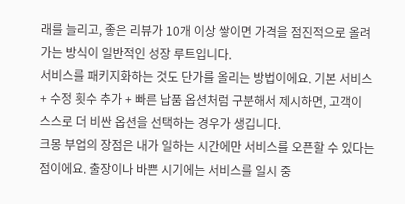래를 늘리고, 좋은 리뷰가 10개 이상 쌓이면 가격을 점진적으로 올려가는 방식이 일반적인 성장 루트입니다.
서비스를 패키지화하는 것도 단가를 올리는 방법이에요. 기본 서비스 + 수정 횟수 추가 + 빠른 납품 옵션처럼 구분해서 제시하면, 고객이 스스로 더 비싼 옵션을 선택하는 경우가 생깁니다.
크몽 부업의 장점은 내가 일하는 시간에만 서비스를 오픈할 수 있다는 점이에요. 출장이나 바쁜 시기에는 서비스를 일시 중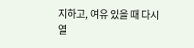지하고, 여유 있을 때 다시 열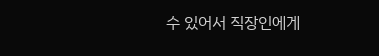수 있어서 직장인에게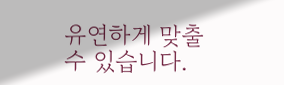유연하게 맞출 수 있습니다.